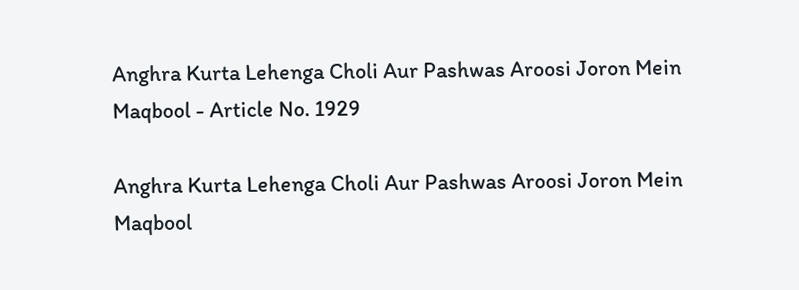Anghra Kurta Lehenga Choli Aur Pashwas Aroosi Joron Mein Maqbool - Article No. 1929

Anghra Kurta Lehenga Choli Aur Pashwas Aroosi Joron Mein Maqbool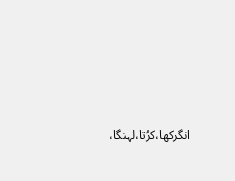انگرکھا،کرُتا،لہنگا،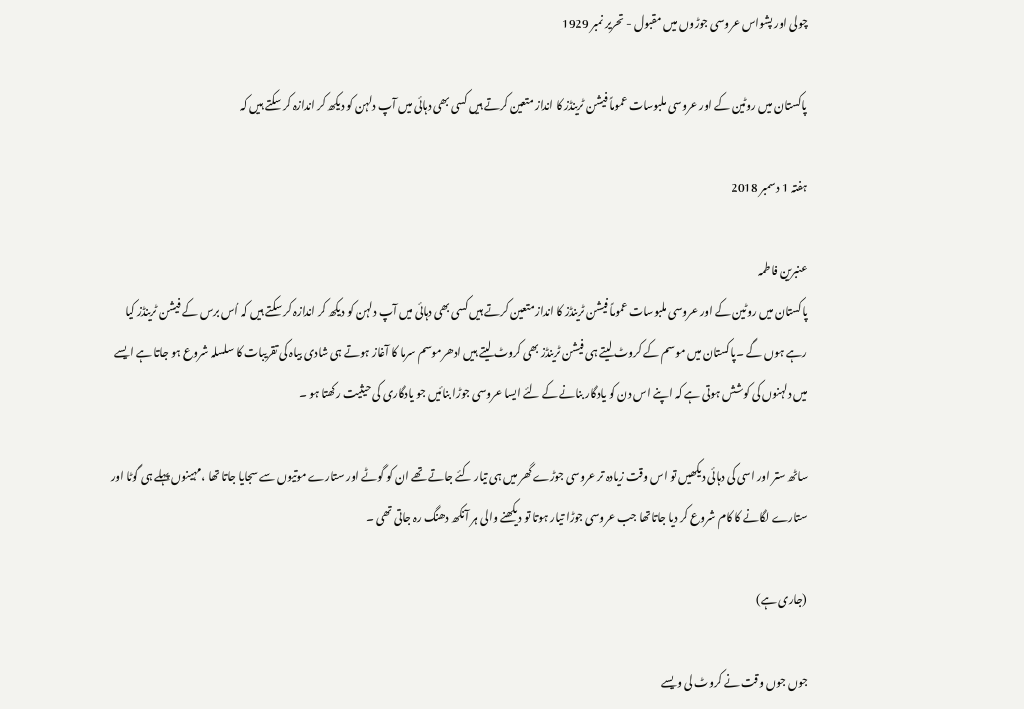چولی اور پشواس عروسی جوڑوں میں مقبول - تحریر نمبر 1929

پاکستان میں روٹین کے اور عروسی ملبوسات عموماً فیشن ٹرینڈز کا انداز متعین کرتے ہیں کسی بھی دہائی میں آپ دلہن کو دیکھ کر اندازہ کر سکتے ہیں کہ

ہفتہ 1 دسمبر 2018

عنبرین فاطمہ
پاکستان میں روٹین کے اور عروسی ملبوسات عموماً فیشن ٹرینڈز کا انداز متعین کرتے ہیں کسی بھی دہائی میں آپ دلہن کو دیکھ کر اندازہ کر سکتے ہیں کہ اُس برس کے فیشن ٹرینڈز کیا رہے ہوں گے ۔پاکستان میں موسم کے کروٹ لیتے ہی فیشن ٹرینڈز بھی کروٹ لیتے ہیں ادھرموسم سرما کا آغاز ہوتے ہی شادی بیاہ کی تقریبات کا سلسلہ شروع ہو جاتا ہے ایسے میں دلہنوں کی کوشش ہوتی ہے کہ اپنے اس دن کو یادگار بنانے کے لئے ایسا عروسی جوڑا بنائیں جو یادگاری کی حیثیت رکھتا ہو ۔

ساٹھ ستر اور اسی کی دہائی دیکھیں تو اس وقت زیادہ تر عروسی جوڑے گھر میں ہی تیار کئے جاتے تھے ان کو گوٹے اور ستارے موتیوں سے سجایا جاتا تھا ،مہینوں پہلے ہی گوٹا اور ستارے لگانے کا کام شروع کر دیا جاتاتھا جب عروسی جوڑا تیار ہوتا تو دیکھنے والی ہر آنکھ دھنگ رہ جاتی تھی ۔

(جاری ہے)

جوں جوں وقت نے کروٹ لی ویسے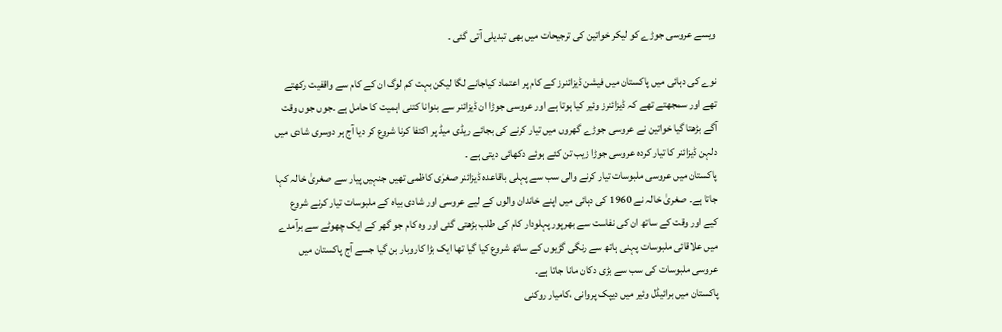ویسے عروسی جوڑے کو لیکر خواتین کی ترجیحات میں بھی تبدیلی آتی گئی ۔

نوے کی دہائی میں پاکستان میں فیشن ڈیزائنرز کے کام پر اعتماد کیاجانے لگا لیکن بہت کم لوگ ان کے کام سے واقفیت رکھتے تھے اور سمجھتے تھے کہ ڈیزائنرز وئیر کیا ہوتا ہے اور عروسی جوڑا ان ڈیزائنر سے بنوانا کتنی اہمیت کا حامل ہے ۔جوں جوں وقت آگے بڑھتا گیا خواتین نے عروسی جوڑے گھروں میں تیار کرنے کی بجائے ریڈی میڈ پر اکتفا کرنا شروع کر دیا آج ہر دوسری شادی میں دلہن ڈیزائنر کا تیار کردہ عروسی جوڑا زیب تن کئے ہوئے دکھائی دیتی ہے ۔
پاکستان میں عروسی ملبوسات تیار کرنے والی سب سے پہلی باقاعدہ ڈیزائنر صغرٰی کاظمی تھیں جنہیں پیار سے صغریٰ خالہ کہا جاتا ہے۔ صغریٰ خالہ نے 1960 کی دہائی میں اپنے خاندان والوں کے لیے عروسی اور شادی بیاہ کے ملبوسات تیار کرنے شروع کیے اور وقت کے ساتھ ان کی نفاست سے بھرپور پہلودار کام کی طلب بڑھتی گئی اور وہ کام جو گھر کے ایک چھوٹے سے برآمدے میں علاقائی ملبوسات پہنی ہاتھ سے رنگی گڑیوں کے ساتھ شروع کیا گیا تھا ایک بڑا کاروبار بن گیا جسے آج پاکستان میں عروسی ملبوسات کی سب سے بڑی دکان مانا جاتا ہے۔
پاکستان میں برائیڈل وئیر میں دیپک پروانی ،کامیار روکنی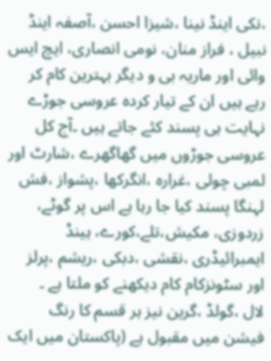،نکی اینڈ نینا ،شیزا احسن ،آصفہ اینڈ نبیل ، فراز منان، نومی انصاری، ایچ ایس وائی اور ماریہ بی و دیگر بہترین کام کر رہے ہیں ان کے تیار کردہ عروسی جوڑے نہایت ہی پسند کئے جاتے ہیں ۔آج کل عروسی جوڑوں میں گھاگھرے ،شارٹ اور لمبی چولی ،غرارہ ،انگرکھا ،پشواز ،فش لہنگا پسند کیا جا رہا ہے اس پر گوٹے، زردوزی، مکیش،تلے،کورے، ہینڈ ایمبرائیڈری ،نقشی ،دبکی ،ریشم ،پرلز اور سٹونزکام کام دیکھنے کو ملتا ہے ۔
لال ،گولڈ ،گرین نیز ہر قسم کا رنگ فیشن میں مقبول ہے (پاکستان میں ایک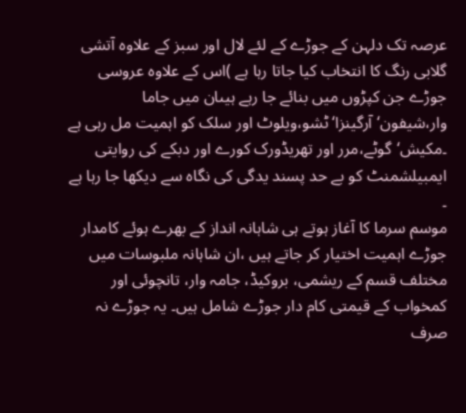عرصہ تک دلہن کے جوڑے کے لئے لال اور سبز کے علاوہ آتشی گلابی رنگ کا انتخاب کیا جاتا رہا ہے )اس کے علاوہ عروسی جوڑے جن کپڑوں میں بنائے جا رہے ہیںان میں جاما وار،شیفون‘آرگینزا‘ ٹشو،ویلوٹ اور سلک کو اہمیت مل رہی ہے ۔مکیش‘گوٹے،مرر اور تھریڈورک کورے اور دبکے کی روایتی ایمبیلشمنٹ کو بے حد پسند یدگی کی نگاہ سے دیکھا جا رہا ہے ۔
موسم سرما کا آغاز ہوتے ہی شاہانہ انداز کے بھرے ہوئے کامدار جوڑے اہمیت اختیار کر جاتے ہیں ،ان شاہانہ ملبوسات میں مختلف قسم کے ریشمی، بروکیڈ، جامہ وار، تانچوئی اور کمخواب کے قیمتی کام دار جوڑے شامل ہیں۔ یہ جوڑے نہ صرف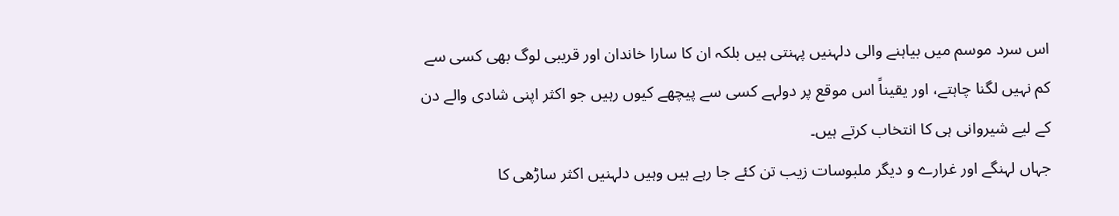اس سرد موسم میں بیاہنے والی دلہنیں پہنتی ہیں بلکہ ان کا سارا خاندان اور قریبی لوگ بھی کسی سے کم نہیں لگنا چاہتے، اور یقیناً اس موقع پر دولہے کسی سے پیچھے کیوں رہیں جو اکثر اپنی شادی والے دن کے لیے شیروانی ہی کا انتخاب کرتے ہیں۔
جہاں لہنگے اور غرارے و دیگر ملبوسات زیب تن کئے جا رہے ہیں وہیں دلہنیں اکثر ساڑھی کا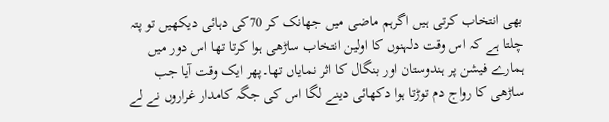بھی انتخاب کرتی ہیں اگرہم ماضی میں جھانک کر 70کی دہائی دیکھیں تو پتہ چلتا ہے کہ اس وقت دلہنوں کا اولین انتخاب ساڑھی ہوا کرتا تھا اس دور میں ہمارے فیشن پر ہندوستان اور بنگال کا اثر نمایاں تھا۔پھر ایک وقت آیا جب ساڑھی کا رواج دم توڑتا ہوا دکھائی دینے لگا اس کی جگہ کامدار غراروں نے لے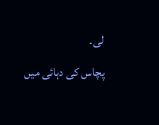لی۔
پچاس کی دہائی میں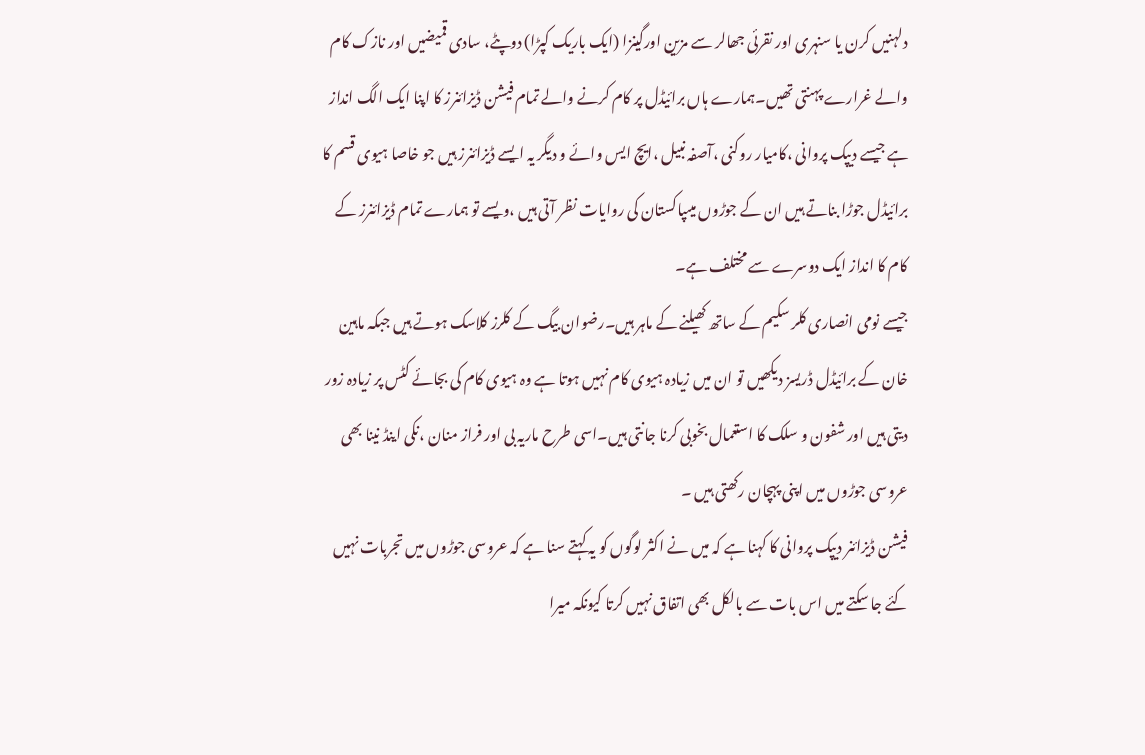دلہنیں کرن یا سنہری اور نقرئی جھالر سے مزین اورگینزا (ایک باریک کپڑا) دوپٹے، سادی قمیضیں اور نازک کام والے غرارے پہنتی تھیں۔ہمارے ہاں برائیڈل پر کام کرنے والے تمام فیشن ڈیزائنرز کا اپنا ایک الگ انداز ہے جیسے دیپک پروانی ،کامیار روکنی ،آصفہ نبیل ،ایچ ایس وائے و دیگر یہ ایسے ڈیزائنرز ہیں جو خاصا ہیوی قسم کا برائیڈل جوڑا بناتے ہیں ان کے جوڑوں میںپاکستان کی روایات نظر آتی ہیں ،ویسے تو ہمارے تمام ڈیزائنرز کے کام کا انداز ایک دوسرے سے مختلف ہے۔
جیسے نومی انصاری کلر سکیم کے ساتھ کھیلنے کے ماہر ہیں۔رضوان بیگ کے کلرز کلاسک ہوتے ہیں جبکہ ماہین خان کے برائیڈل ڈریسز دیکھیں تو ان میں زیادہ ہیوی کام نہیں ہوتا ہے وہ ہیوی کام کی بجائے کٹس پر زیادہ زور دیتی ہیں اور شفون و سلک کا استعمال بخوبی کرنا جانتی ہیں۔اسی طرح ماریہ بی اور فراز منان ،نکی اینڈ نینا بھی عروسی جوڑوں میں اپنی پہچان رکھتی ہیں ۔
فیشن ڈیزائنر دیپک پروانی کا کہنا ہے کہ میں نے اکثر لوگوں کو یہ کہتے سنا ہے کہ عروسی جوڑوں میں تجربات نہیں کئے جا سکتے میں اس بات سے بالکل بھی اتفاق نہیں کرتا کیونکہ میرا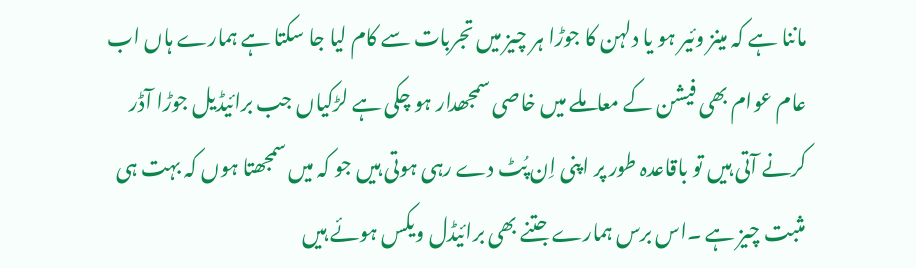ماننا ہے کہ مینز وئیر ہو یا دلہن کا جوڑا ہر چیز میں تجربات سے کام لیا جا سکتا ہے ہمارے ہاں اب عام عوام بھی فیشن کے معاملے میں خاصی سمجھدار ہو چکی ہے لڑکیاں جب برائیڈیل جوڑا آڈر کرنے آتی ہیں تو باقاعدہ طور پر اپنی اِن پُٹ دے رہی ہوتی ہیں جو کہ میں سمجھتا ہوں کہ بہت ہی مثبت چیز ہے ۔اس برس ہمارے جتنے بھی برائیڈل ویکس ہوئے ہیں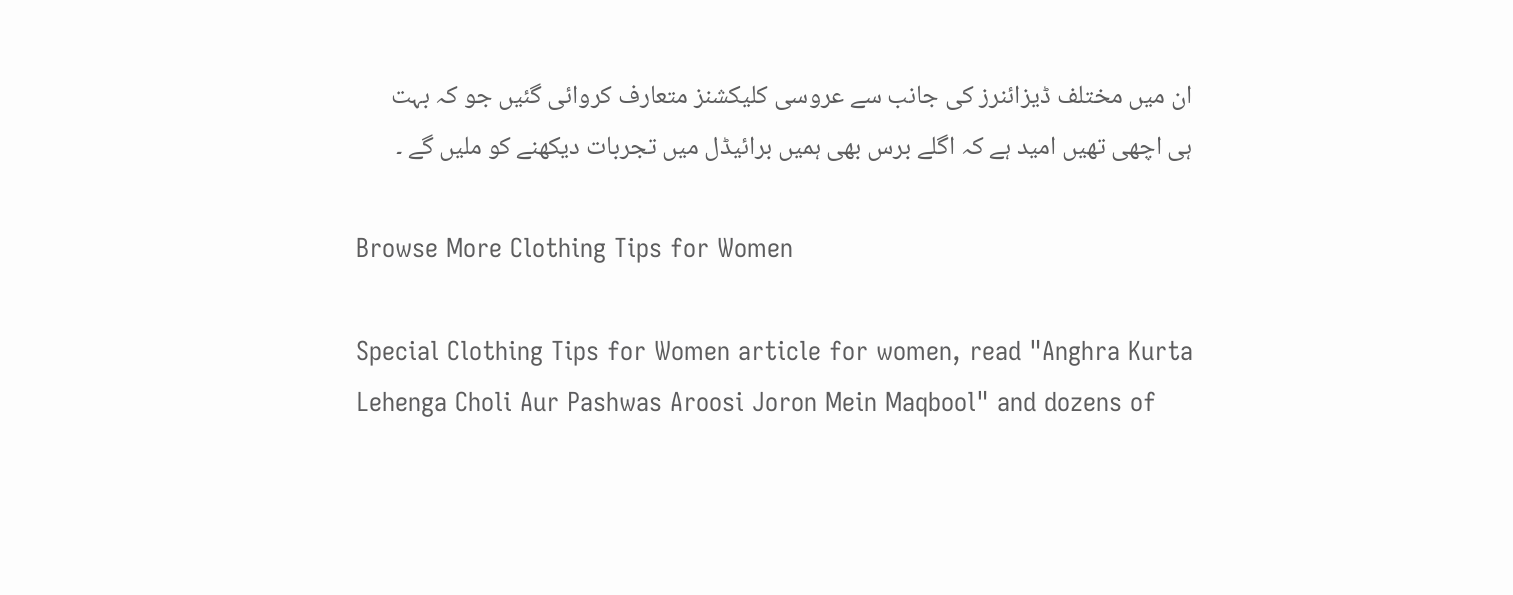ان میں مختلف ڈیزائنرز کی جانب سے عروسی کلیکشنز متعارف کروائی گئیں جو کہ بہت ہی اچھی تھیں امید ہے کہ اگلے برس بھی ہمیں برائیڈل میں تجربات دیکھنے کو ملیں گے ۔

Browse More Clothing Tips for Women

Special Clothing Tips for Women article for women, read "Anghra Kurta Lehenga Choli Aur Pashwas Aroosi Joron Mein Maqbool" and dozens of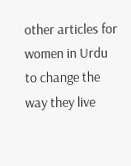other articles for women in Urdu to change the way they live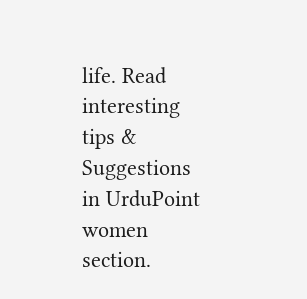life. Read interesting tips & Suggestions in UrduPoint women section.